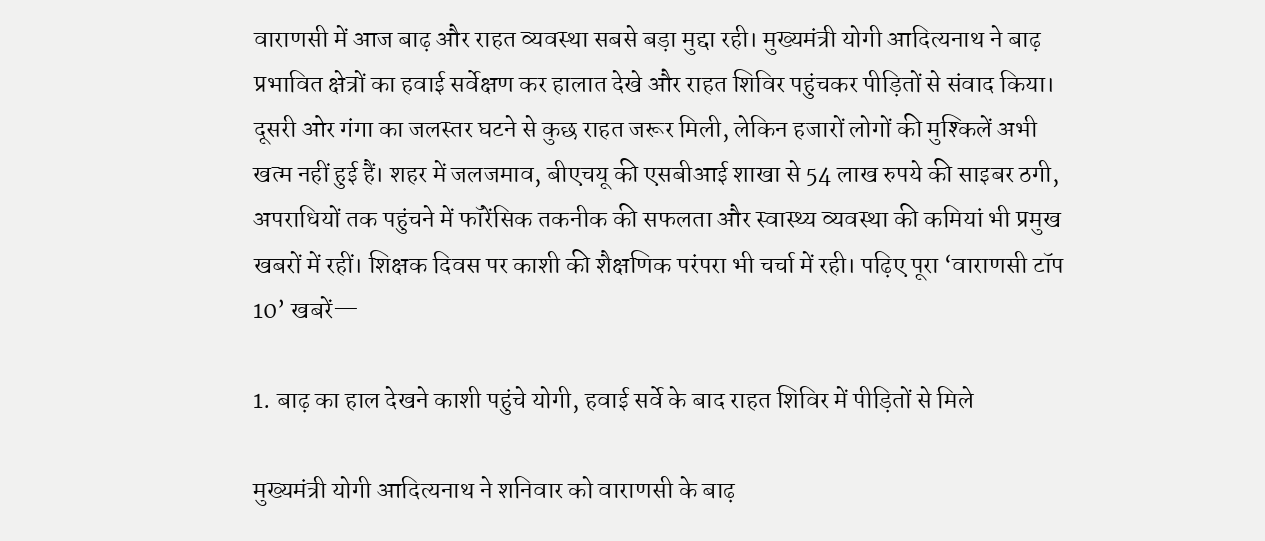वाराणसी में आज बाढ़ और राहत व्यवस्था सबसे बड़ा मुद्दा रही। मुख्यमंत्री योगी आदित्यनाथ ने बाढ़ प्रभावित क्षेत्रों का हवाई सर्वेक्षण कर हालात देखे और राहत शिविर पहुंचकर पीड़ितों से संवाद किया। दूसरी ओर गंगा का जलस्तर घटने से कुछ राहत जरूर मिली, लेकिन हजारों लोगों की मुश्किलें अभी खत्म नहीं हुई हैं। शहर में जलजमाव, बीएचयू की एसबीआई शाखा से 54 लाख रुपये की साइबर ठगी, अपराधियों तक पहुंचने में फॉरेंसिक तकनीक की सफलता और स्वास्थ्य व्यवस्था की कमियां भी प्रमुख खबरों में रहीं। शिक्षक दिवस पर काशी की शैक्षणिक परंपरा भी चर्चा में रही। पढ़िए पूरा ‘वाराणसी टॉप 10’ खबरें—

1. बाढ़ का हाल देखने काशी पहुंचे योगी, हवाई सर्वे के बाद राहत शिविर में पीड़ितों से मिले

मुख्यमंत्री योगी आदित्यनाथ ने शनिवार को वाराणसी के बाढ़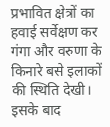प्रभावित क्षेत्रों का हवाई सर्वेक्षण कर गंगा और वरुणा के किनारे बसे इलाकों की स्थिति देखी। इसके बाद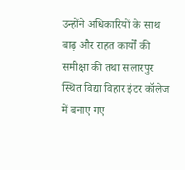उन्होंने अधिकारियों के साथ बाढ़ और राहत कार्यों की समीक्षा की तथा सलारपुर स्थित विद्या विहार इंटर कॉलेज में बनाए गए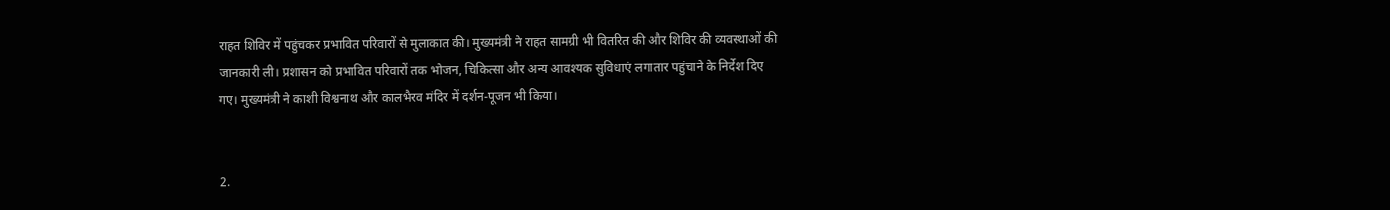राहत शिविर में पहुंचकर प्रभावित परिवारों से मुलाकात की। मुख्यमंत्री ने राहत सामग्री भी वितरित की और शिविर की व्यवस्थाओं की जानकारी ली। प्रशासन को प्रभावित परिवारों तक भोजन, चिकित्सा और अन्य आवश्यक सुविधाएं लगातार पहुंचाने के निर्देश दिए गए। मुख्यमंत्री ने काशी विश्वनाथ और कालभैरव मंदिर में दर्शन-पूजन भी किया।


2.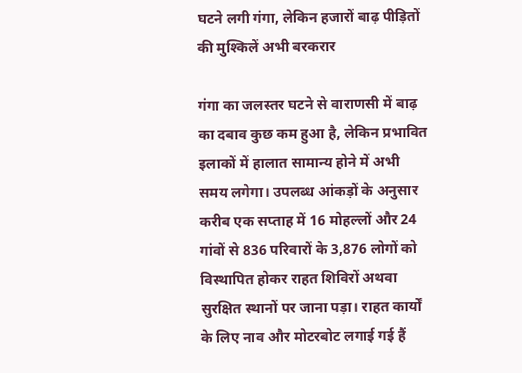घटने लगी गंगा, लेकिन हजारों बाढ़ पीड़ितों की मुश्किलें अभी बरकरार

गंगा का जलस्तर घटने से वाराणसी में बाढ़ का दबाव कुछ कम हुआ है, लेकिन प्रभावित इलाकों में हालात सामान्य होने में अभी समय लगेगा। उपलब्ध आंकड़ों के अनुसार करीब एक सप्ताह में 16 मोहल्लों और 24 गांवों से 836 परिवारों के 3,876 लोगों को विस्थापित होकर राहत शिविरों अथवा सुरक्षित स्थानों पर जाना पड़ा। राहत कार्यों के लिए नाव और मोटरबोट लगाई गई हैं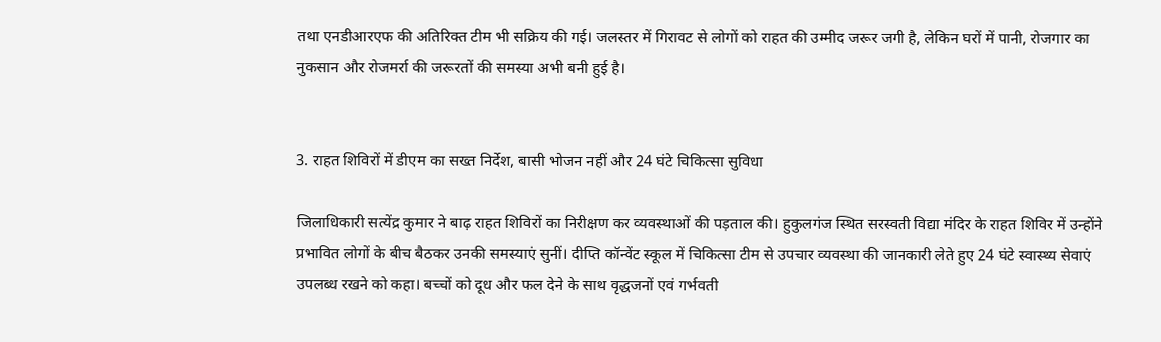तथा एनडीआरएफ की अतिरिक्त टीम भी सक्रिय की गई। जलस्तर में गिरावट से लोगों को राहत की उम्मीद जरूर जगी है, लेकिन घरों में पानी, रोजगार का नुकसान और रोजमर्रा की जरूरतों की समस्या अभी बनी हुई है।


3. राहत शिविरों में डीएम का सख्त निर्देश, बासी भोजन नहीं और 24 घंटे चिकित्सा सुविधा

जिलाधिकारी सत्येंद्र कुमार ने बाढ़ राहत शिविरों का निरीक्षण कर व्यवस्थाओं की पड़ताल की। हुकुलगंज स्थित सरस्वती विद्या मंदिर के राहत शिविर में उन्होंने प्रभावित लोगों के बीच बैठकर उनकी समस्याएं सुनीं। दीप्ति कॉन्वेंट स्कूल में चिकित्सा टीम से उपचार व्यवस्था की जानकारी लेते हुए 24 घंटे स्वास्थ्य सेवाएं उपलब्ध रखने को कहा। बच्चों को दूध और फल देने के साथ वृद्धजनों एवं गर्भवती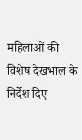महिलाओं की विशेष देखभाल के निर्देश दिए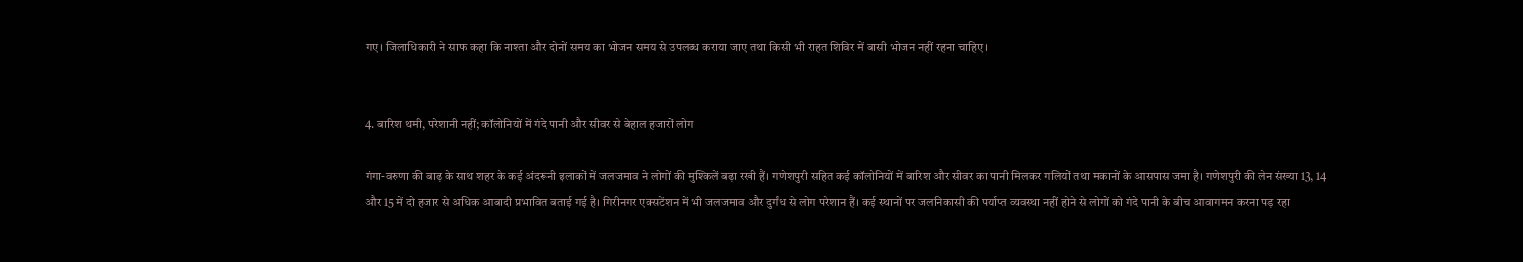गए। जिलाधिकारी ने साफ कहा कि नाश्ता और दोनों समय का भोजन समय से उपलब्ध कराया जाए तथा किसी भी राहत शिविर में बासी भोजन नहीं रहना चाहिए।


4. बारिश थमी, परेशानी नहीं; कॉलोनियों में गंदे पानी और सीवर से बेहाल हजारों लोग

गंगा-वरुणा की बाढ़ के साथ शहर के कई अंदरूनी इलाकों में जलजमाव ने लोगों की मुश्किलें बढ़ा रखी हैं। गणेशपुरी सहित कई कॉलोनियों में बारिश और सीवर का पानी मिलकर गलियों तथा मकानों के आसपास जमा है। गणेशपुरी की लेन संख्या 13, 14 और 15 में दो हजार से अधिक आबादी प्रभावित बताई गई है। गिरीनगर एक्सटेंशन में भी जलजमाव और दुर्गंध से लोग परेशान हैं। कई स्थानों पर जलनिकासी की पर्याप्त व्यवस्था नहीं होने से लोगों को गंदे पानी के बीच आवागमन करना पड़ रहा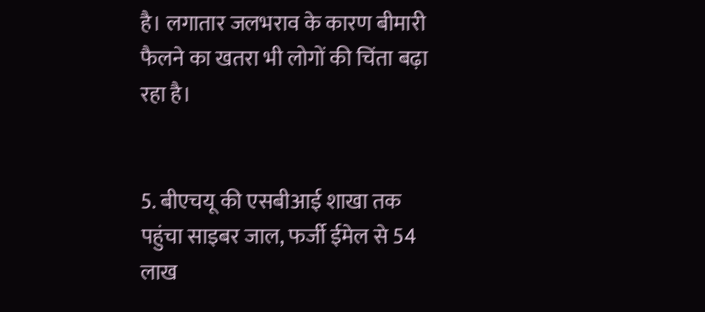है। लगातार जलभराव के कारण बीमारी फैलने का खतरा भी लोगों की चिंता बढ़ा रहा है।


5. बीएचयू की एसबीआई शाखा तक पहुंचा साइबर जाल, फर्जी ईमेल से 54 लाख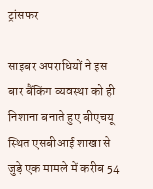ट्रांसफर

साइबर अपराधियों ने इस बार बैंकिंग व्यवस्था को ही निशाना बनाते हुए बीएचयू स्थित एसबीआई शाखा से जुड़े एक मामले में करीब 54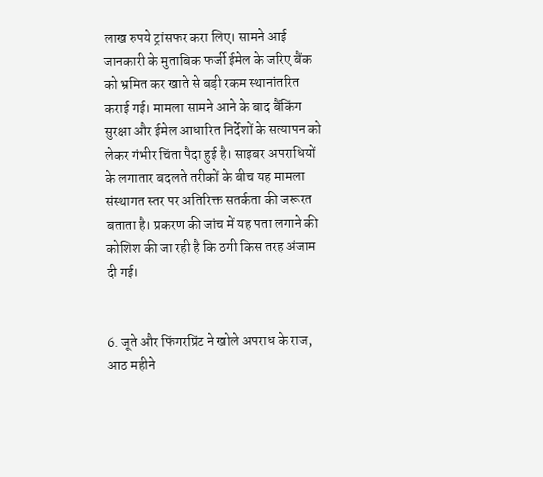लाख रुपये ट्रांसफर करा लिए। सामने आई जानकारी के मुताबिक फर्जी ईमेल के जरिए बैंक को भ्रमित कर खाते से बड़ी रकम स्थानांतरित कराई गई। मामला सामने आने के बाद बैंकिंग सुरक्षा और ईमेल आधारित निर्देशों के सत्यापन को लेकर गंभीर चिंता पैदा हुई है। साइबर अपराधियों के लगातार बदलते तरीकों के बीच यह मामला संस्थागत स्तर पर अतिरिक्त सतर्कता की जरूरत बताता है। प्रकरण की जांच में यह पता लगाने की कोशिश की जा रही है कि ठगी किस तरह अंजाम दी गई।


6. जूते और फिंगरप्रिंट ने खोले अपराध के राज, आठ महीने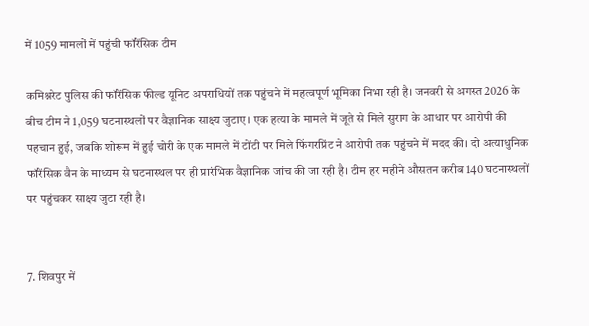में 1059 मामलों में पहुंची फॉरेंसिक टीम

कमिश्नरेट पुलिस की फॉरेंसिक फील्ड यूनिट अपराधियों तक पहुंचने में महत्वपूर्ण भूमिका निभा रही है। जनवरी से अगस्त 2026 के बीच टीम ने 1,059 घटनास्थलों पर वैज्ञानिक साक्ष्य जुटाए। एक हत्या के मामले में जूते से मिले सुराग के आधार पर आरोपी की पहचान हुई, जबकि शोरूम में हुई चोरी के एक मामले में टोंटी पर मिले फिंगरप्रिंट ने आरोपी तक पहुंचने में मदद की। दो अत्याधुनिक फॉरेंसिक वैन के माध्यम से घटनास्थल पर ही प्रारंभिक वैज्ञानिक जांच की जा रही है। टीम हर महीने औसतन करीब 140 घटनास्थलों पर पहुंचकर साक्ष्य जुटा रही है।


7. शिवपुर में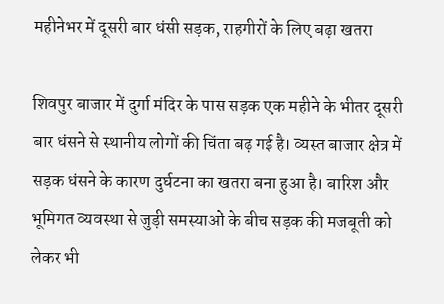महीनेभर में दूसरी बार धंसी सड़क, राहगीरों के लिए बढ़ा खतरा

शिवपुर बाजार में दुर्गा मंदिर के पास सड़क एक महीने के भीतर दूसरी बार धंसने से स्थानीय लोगों की चिंता बढ़ गई है। व्यस्त बाजार क्षेत्र में सड़क धंसने के कारण दुर्घटना का खतरा बना हुआ है। बारिश और भूमिगत व्यवस्था से जुड़ी समस्याओं के बीच सड़क की मजबूती को लेकर भी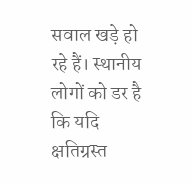सवाल खड़े हो रहे हैं। स्थानीय लोगों को डर है कि यदि क्षतिग्रस्त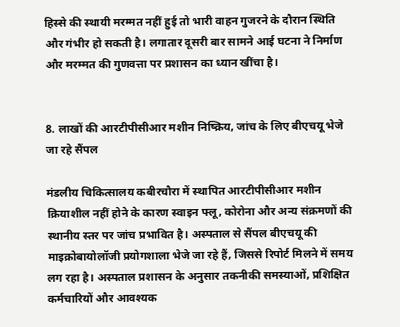हिस्से की स्थायी मरम्मत नहीं हुई तो भारी वाहन गुजरने के दौरान स्थिति और गंभीर हो सकती है। लगातार दूसरी बार सामने आई घटना ने निर्माण और मरम्मत की गुणवत्ता पर प्रशासन का ध्यान खींचा है।


8. लाखों की आरटीपीसीआर मशीन निष्क्रिय, जांच के लिए बीएचयू भेजे जा रहे सैंपल

मंडलीय चिकित्सालय कबीरचौरा में स्थापित आरटीपीसीआर मशीन क्रियाशील नहीं होने के कारण स्वाइन फ्लू, कोरोना और अन्य संक्रमणों की स्थानीय स्तर पर जांच प्रभावित है। अस्पताल से सैंपल बीएचयू की माइक्रोबायोलॉजी प्रयोगशाला भेजे जा रहे हैं, जिससे रिपोर्ट मिलने में समय लग रहा है। अस्पताल प्रशासन के अनुसार तकनीकी समस्याओं, प्रशिक्षित कर्मचारियों और आवश्यक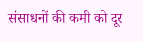संसाधनों की कमी को दूर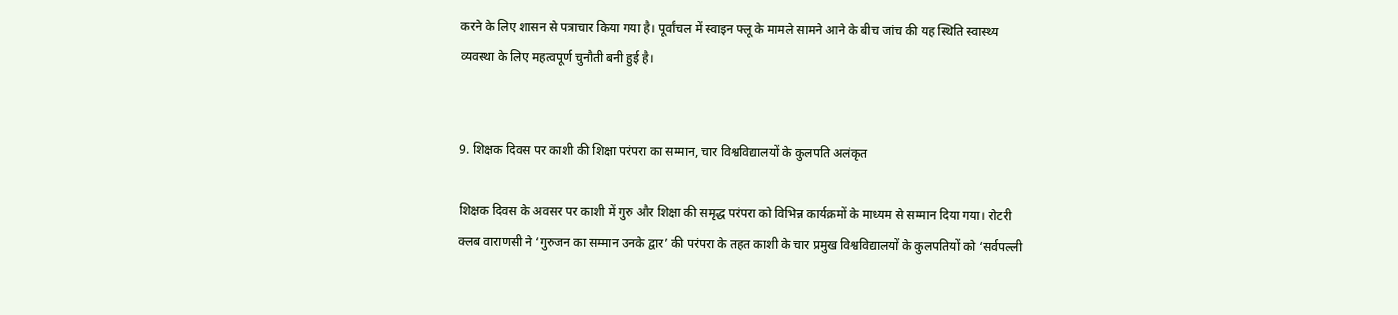करने के लिए शासन से पत्राचार किया गया है। पूर्वांचल में स्वाइन फ्लू के मामले सामने आने के बीच जांच की यह स्थिति स्वास्थ्य व्यवस्था के लिए महत्वपूर्ण चुनौती बनी हुई है।


9. शिक्षक दिवस पर काशी की शिक्षा परंपरा का सम्मान, चार विश्वविद्यालयों के कुलपति अलंकृत

शिक्षक दिवस के अवसर पर काशी में गुरु और शिक्षा की समृद्ध परंपरा को विभिन्न कार्यक्रमों के माध्यम से सम्मान दिया गया। रोटरी क्लब वाराणसी ने ‘गुरुजन का सम्मान उनके द्वार’ की परंपरा के तहत काशी के चार प्रमुख विश्वविद्यालयों के कुलपतियों को ‘सर्वपल्ली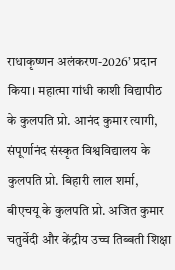राधाकृष्णन अलंकरण-2026’ प्रदान किया। महात्मा गांधी काशी विद्यापीठ के कुलपति प्रो. आनंद कुमार त्यागी, संपूर्णानंद संस्कृत विश्वविद्यालय के कुलपति प्रो. बिहारी लाल शर्मा, बीएचयू के कुलपति प्रो. अजित कुमार चतुर्वेदी और केंद्रीय उच्च तिब्बती शिक्षा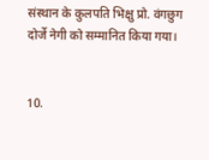संस्थान के कुलपति भिक्षु प्रो. वंगछुग दोर्जे नेगी को सम्मानित किया गया।


10.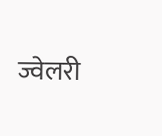ज्वेलरी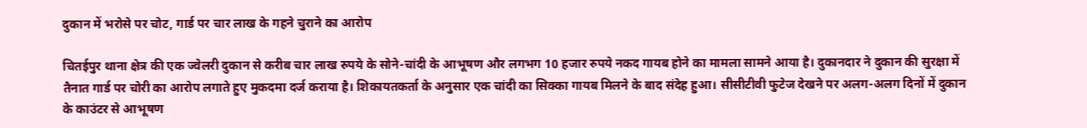दुकान में भरोसे पर चोट, गार्ड पर चार लाख के गहने चुराने का आरोप

चितईपुर थाना क्षेत्र की एक ज्वेलरी दुकान से करीब चार लाख रुपये के सोने-चांदी के आभूषण और लगभग 10 हजार रुपये नकद गायब होने का मामला सामने आया है। दुकानदार ने दुकान की सुरक्षा में तैनात गार्ड पर चोरी का आरोप लगाते हुए मुकदमा दर्ज कराया है। शिकायतकर्ता के अनुसार एक चांदी का सिक्का गायब मिलने के बाद संदेह हुआ। सीसीटीवी फुटेज देखने पर अलग-अलग दिनों में दुकान के काउंटर से आभूषण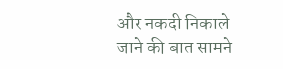और नकदी निकाले जाने की बात सामने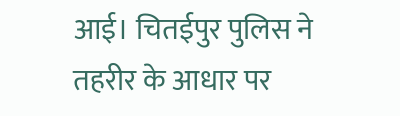आई। चितईपुर पुलिस ने तहरीर के आधार पर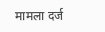मामला दर्ज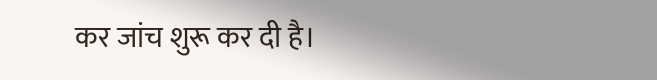कर जांच शुरू कर दी है।